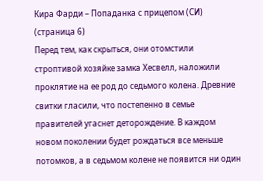Кира Фарди – Попаданка с прицепом (СИ) (страница 6)
Перед тем, как скрыться, они отомстили строптивой хозяйке замка Хесвелл, наложили проклятие на ее род до седьмого колена. Древние свитки гласили, что постепенно в семье правителей угаснет деторождение. В каждом новом поколении будет рождаться все меньше потомков, а в седьмом колене не появится ни один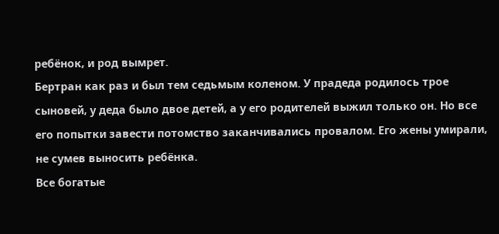ребёнок, и род вымрет.
Бертран как раз и был тем седьмым коленом. У прадеда родилось трое сыновей, у деда было двое детей, а у его родителей выжил только он. Но все его попытки завести потомство заканчивались провалом. Его жены умирали, не сумев выносить ребёнка.
Все богатые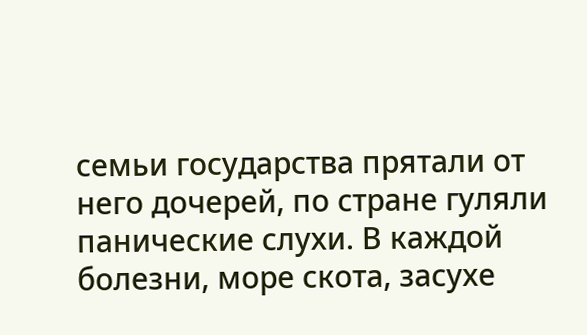семьи государства прятали от него дочерей, по стране гуляли панические слухи. В каждой болезни, море скота, засухе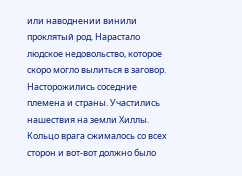или наводнении винили проклятый род. Нарастало людское недовольство, которое скоро могло вылиться в заговор.
Насторожились соседние племена и страны. Участились нашествия на земли Хиллы. Кольцо врага сжималось со всех сторон и вот-вот должно было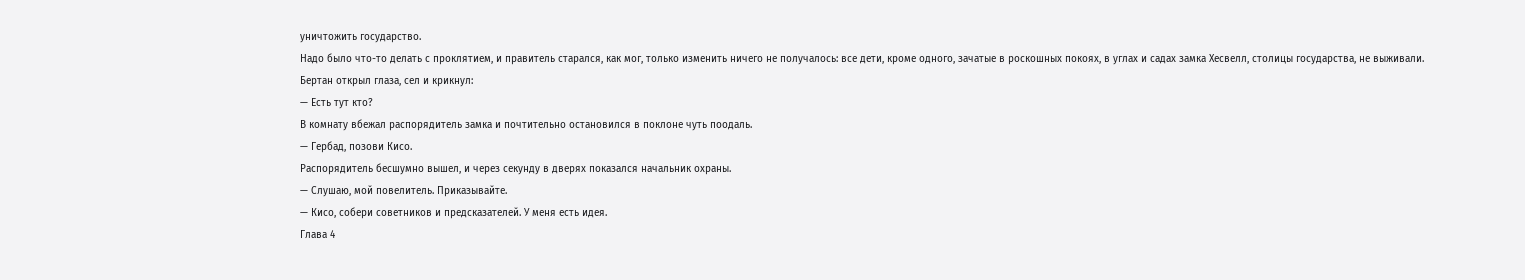уничтожить государство.
Надо было что-то делать с проклятием, и правитель старался, как мог, только изменить ничего не получалось: все дети, кроме одного, зачатые в роскошных покоях, в углах и садах замка Хесвелл, столицы государства, не выживали.
Бертан открыл глаза, сел и крикнул:
— Есть тут кто?
В комнату вбежал распорядитель замка и почтительно остановился в поклоне чуть поодаль.
— Гербад, позови Кисо.
Распорядитель бесшумно вышел, и через секунду в дверях показался начальник охраны.
— Слушаю, мой повелитель. Приказывайте.
— Кисо, собери советников и предсказателей. У меня есть идея.
Глава 4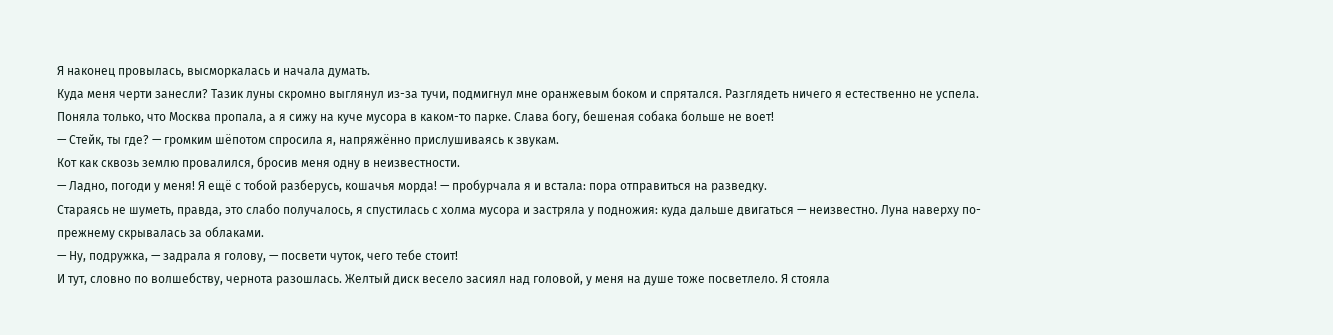Я наконец провылась, высморкалась и начала думать.
Куда меня черти занесли? Тазик луны скромно выглянул из-за тучи, подмигнул мне оранжевым боком и спрятался. Разглядеть ничего я естественно не успела. Поняла только, что Москва пропала, а я сижу на куче мусора в каком-то парке. Слава богу, бешеная собака больше не воет!
— Стейк, ты где? — громким шёпотом спросила я, напряжённо прислушиваясь к звукам.
Кот как сквозь землю провалился, бросив меня одну в неизвестности.
— Ладно, погоди у меня! Я ещё с тобой разберусь, кошачья морда! — пробурчала я и встала: пора отправиться на разведку.
Стараясь не шуметь, правда, это слабо получалось, я спустилась с холма мусора и застряла у подножия: куда дальше двигаться — неизвестно. Луна наверху по-прежнему скрывалась за облаками.
— Ну, подружка, — задрала я голову, — посвети чуток, чего тебе стоит!
И тут, словно по волшебству, чернота разошлась. Желтый диск весело засиял над головой, у меня на душе тоже посветлело. Я стояла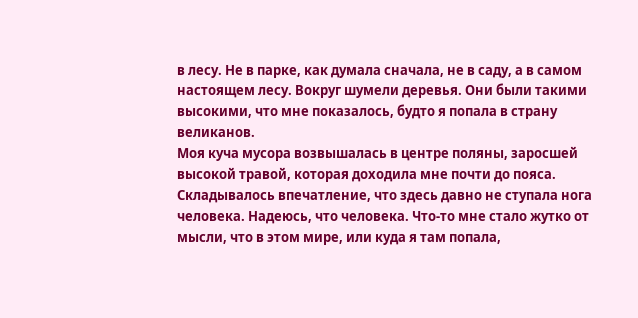в лесу. Не в парке, как думала сначала, не в саду, а в самом настоящем лесу. Вокруг шумели деревья. Они были такими высокими, что мне показалось, будто я попала в страну великанов.
Моя куча мусора возвышалась в центре поляны, заросшей высокой травой, которая доходила мне почти до пояса. Складывалось впечатление, что здесь давно не ступала нога человека. Надеюсь, что человека. Что-то мне стало жутко от мысли, что в этом мире, или куда я там попала,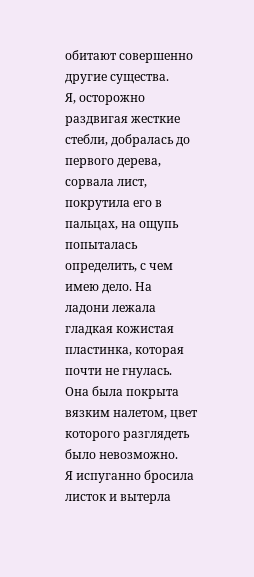обитают совершенно другие существа.
Я, осторожно раздвигая жесткие стебли, добралась до первого дерева, сорвала лист, покрутила его в пальцах, на ощупь попыталась определить, с чем имею дело. На ладони лежала гладкая кожистая пластинка, которая почти не гнулась. Она была покрыта вязким налетом, цвет которого разглядеть было невозможно.
Я испуганно бросила листок и вытерла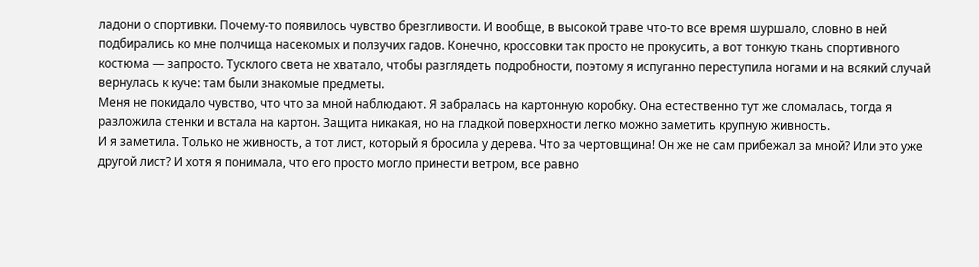ладони о спортивки. Почему-то появилось чувство брезгливости. И вообще, в высокой траве что-то все время шуршало, словно в ней подбирались ко мне полчища насекомых и ползучих гадов. Конечно, кроссовки так просто не прокусить, а вот тонкую ткань спортивного костюма — запросто. Тусклого света не хватало, чтобы разглядеть подробности, поэтому я испуганно переступила ногами и на всякий случай вернулась к куче: там были знакомые предметы.
Меня не покидало чувство, что что за мной наблюдают. Я забралась на картонную коробку. Она естественно тут же сломалась, тогда я разложила стенки и встала на картон. Защита никакая, но на гладкой поверхности легко можно заметить крупную живность.
И я заметила. Только не живность, а тот лист, который я бросила у дерева. Что за чертовщина! Он же не сам прибежал за мной? Или это уже другой лист? И хотя я понимала, что его просто могло принести ветром, все равно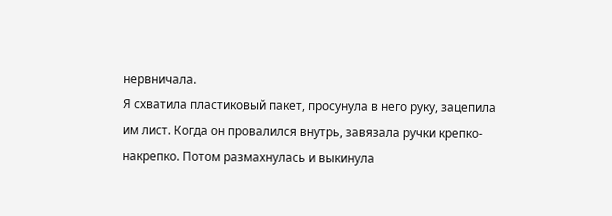нервничала.
Я схватила пластиковый пакет, просунула в него руку, зацепила им лист. Когда он провалился внутрь, завязала ручки крепко-накрепко. Потом размахнулась и выкинула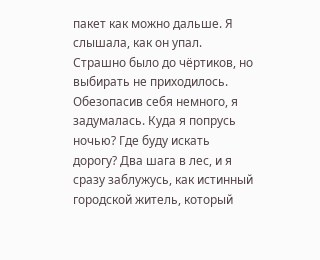пакет как можно дальше. Я слышала, как он упал. Страшно было до чёртиков, но выбирать не приходилось.
Обезопасив себя немного, я задумалась. Куда я попрусь ночью? Где буду искать дорогу? Два шага в лес, и я сразу заблужусь, как истинный городской житель, который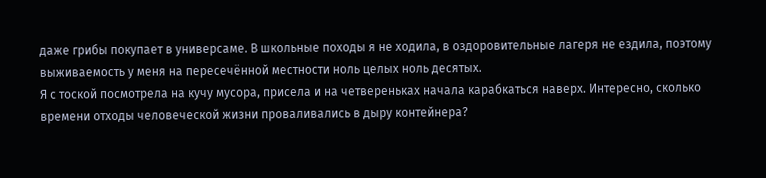даже грибы покупает в универсаме. В школьные походы я не ходила, в оздоровительные лагеря не ездила, поэтому выживаемость у меня на пересечённой местности ноль целых ноль десятых.
Я с тоской посмотрела на кучу мусора, присела и на четвереньках начала карабкаться наверх. Интересно, сколько времени отходы человеческой жизни проваливались в дыру контейнера?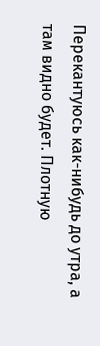Перекантуюсь как-нибудь до утра, а там видно будет. Плотную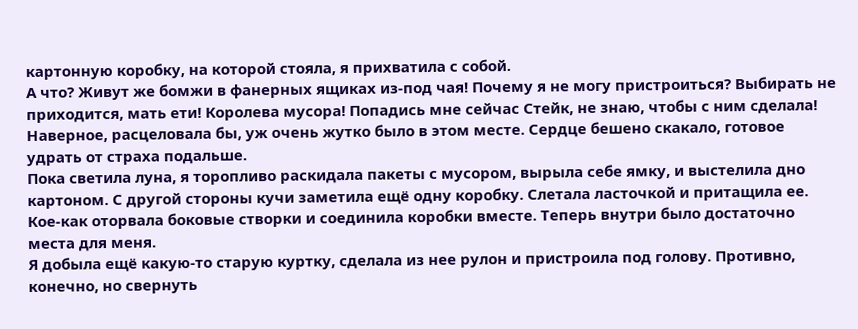картонную коробку, на которой стояла, я прихватила с собой.
А что? Живут же бомжи в фанерных ящиках из-под чая! Почему я не могу пристроиться? Выбирать не приходится, мать ети! Королева мусора! Попадись мне сейчас Стейк, не знаю, чтобы с ним сделала! Наверное, расцеловала бы, уж очень жутко было в этом месте. Сердце бешено скакало, готовое удрать от страха подальше.
Пока светила луна, я торопливо раскидала пакеты с мусором, вырыла себе ямку, и выстелила дно картоном. С другой стороны кучи заметила ещё одну коробку. Слетала ласточкой и притащила ее. Кое-как оторвала боковые створки и соединила коробки вместе. Теперь внутри было достаточно места для меня.
Я добыла ещё какую-то старую куртку, сделала из нее рулон и пристроила под голову. Противно, конечно, но свернуть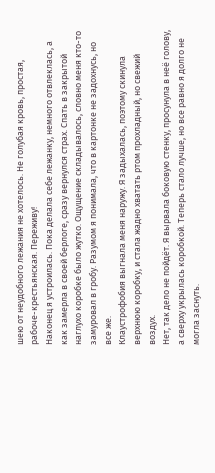шею от неудобного лежания не хотелось. Не голубая кровь, простая, рабоче-крестьянская. Переживу!
Наконец я устроилась. Пока делала себе лежанку, немного отвлеклась, а как замерла в своей берлоге, сразу вернулся страх. Спать в закрытой наглухо коробке было жутко. Ощущение складывалось, словно меня кто-то замуровал в гробу. Разумом я понимала, что в картонке не задохнусь, но все же.
Клаустрофобия выгнала меня наружу. Я задыхалась, поэтому скинула верхнюю коробку, и стала жадно хватать ртом прохладный, но свежий воздух.
Нет, так дело не пойдёт. Я вырвала боковую стенку, просунула в неё голову, а сверху укрылась коробкой. Теперь стало лучше, но все равно я долго не могла заснуть.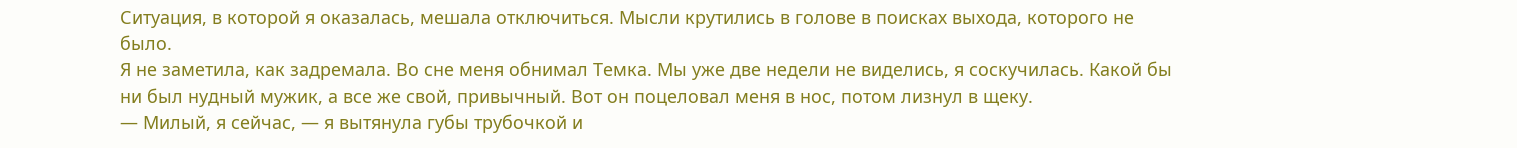Ситуация, в которой я оказалась, мешала отключиться. Мысли крутились в голове в поисках выхода, которого не было.
Я не заметила, как задремала. Во сне меня обнимал Темка. Мы уже две недели не виделись, я соскучилась. Какой бы ни был нудный мужик, а все же свой, привычный. Вот он поцеловал меня в нос, потом лизнул в щеку.
— Милый, я сейчас, — я вытянула губы трубочкой и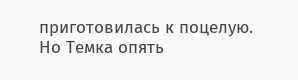приготовилась к поцелую.
Но Темка опять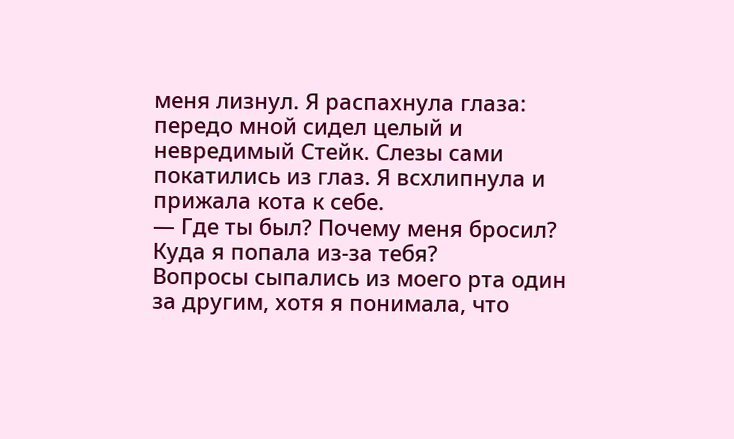меня лизнул. Я распахнула глаза: передо мной сидел целый и невредимый Стейк. Слезы сами покатились из глаз. Я всхлипнула и прижала кота к себе.
— Где ты был? Почему меня бросил? Куда я попала из-за тебя?
Вопросы сыпались из моего рта один за другим, хотя я понимала, что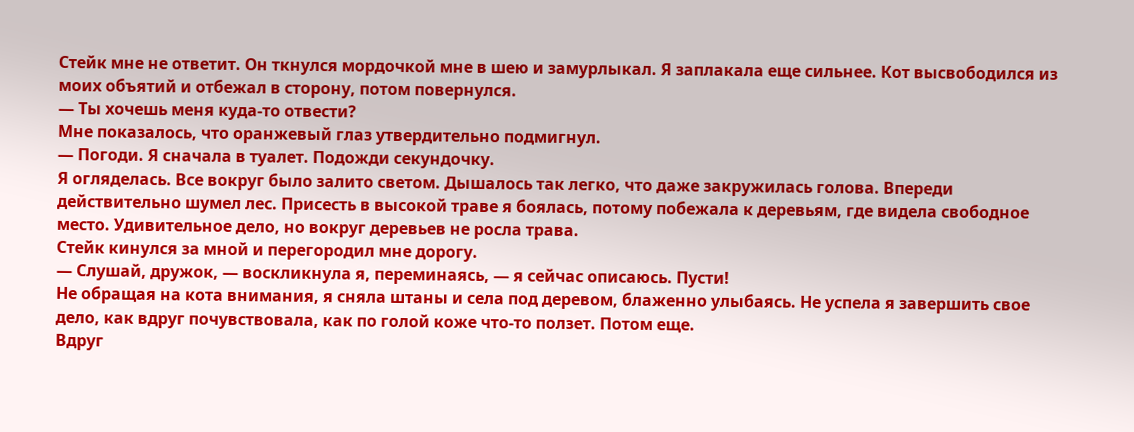Стейк мне не ответит. Он ткнулся мордочкой мне в шею и замурлыкал. Я заплакала еще сильнее. Кот высвободился из моих объятий и отбежал в сторону, потом повернулся.
— Ты хочешь меня куда-то отвести?
Мне показалось, что оранжевый глаз утвердительно подмигнул.
— Погоди. Я сначала в туалет. Подожди секундочку.
Я огляделась. Все вокруг было залито светом. Дышалось так легко, что даже закружилась голова. Впереди действительно шумел лес. Присесть в высокой траве я боялась, потому побежала к деревьям, где видела свободное место. Удивительное дело, но вокруг деревьев не росла трава.
Стейк кинулся за мной и перегородил мне дорогу.
— Слушай, дружок, — воскликнула я, переминаясь, — я сейчас описаюсь. Пусти!
Не обращая на кота внимания, я сняла штаны и села под деревом, блаженно улыбаясь. Не успела я завершить свое дело, как вдруг почувствовала, как по голой коже что-то ползет. Потом еще.
Вдруг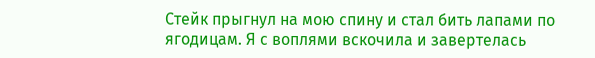Стейк прыгнул на мою спину и стал бить лапами по ягодицам. Я с воплями вскочила и завертелась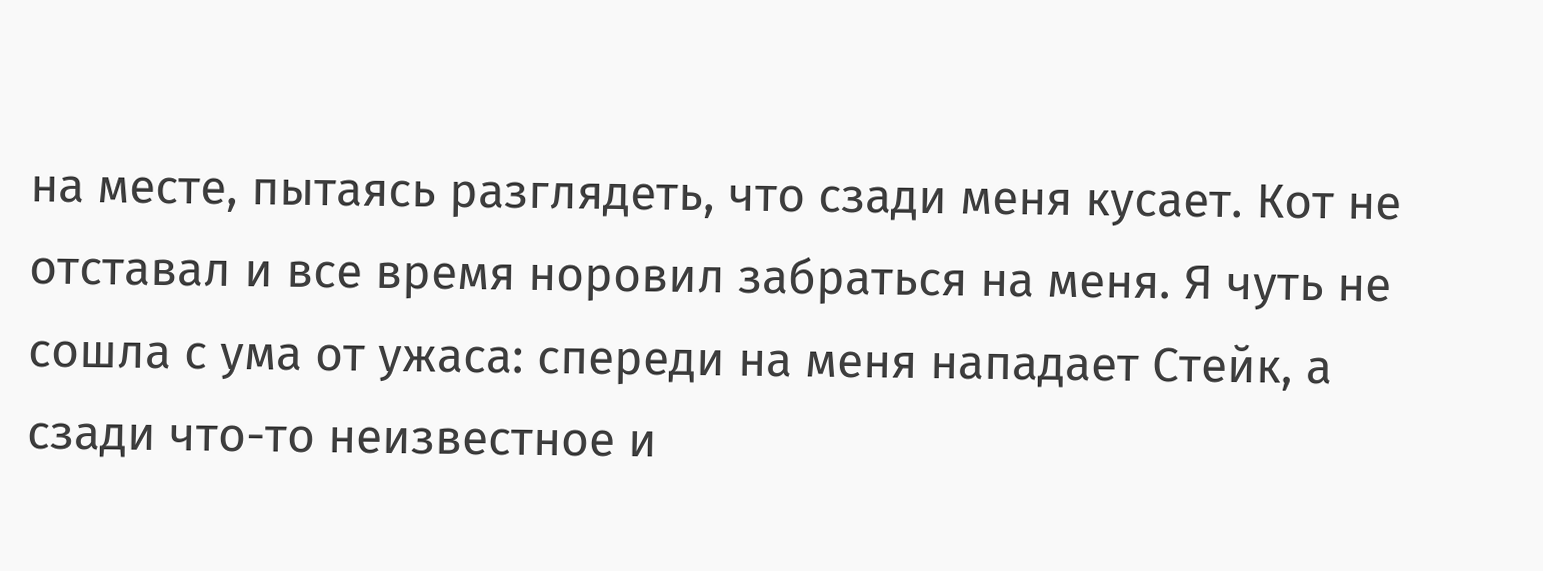на месте, пытаясь разглядеть, что сзади меня кусает. Кот не отставал и все время норовил забраться на меня. Я чуть не сошла с ума от ужаса: спереди на меня нападает Стейк, а сзади что-то неизвестное и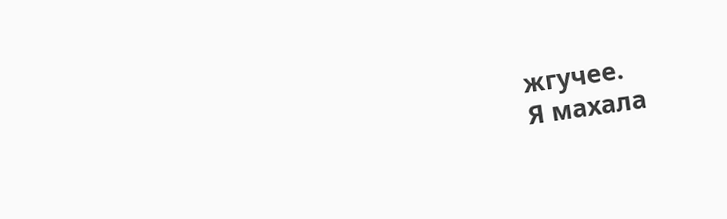жгучее.
Я махала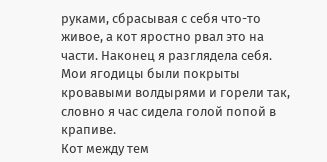руками, сбрасывая с себя что-то живое, а кот яростно рвал это на части. Наконец я разглядела себя. Мои ягодицы были покрыты кровавыми волдырями и горели так, словно я час сидела голой попой в крапиве.
Кот между тем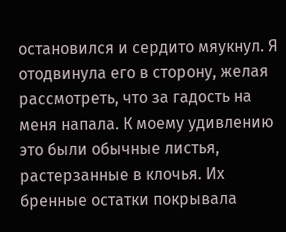остановился и сердито мяукнул. Я отодвинула его в сторону, желая рассмотреть, что за гадость на меня напала. К моему удивлению это были обычные листья, растерзанные в клочья. Их бренные остатки покрывала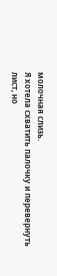молочная слизь.
Я хотела схватить палочку и перевернуть лист, но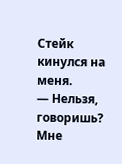Стейк кинулся на меня.
— Нельзя, говоришь?
Мне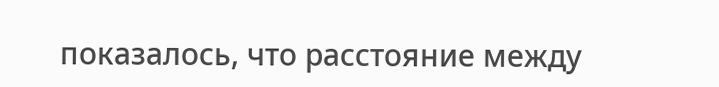показалось, что расстояние между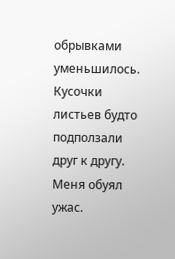обрывками уменьшилось. Кусочки листьев будто подползали друг к другу. Меня обуял ужас.